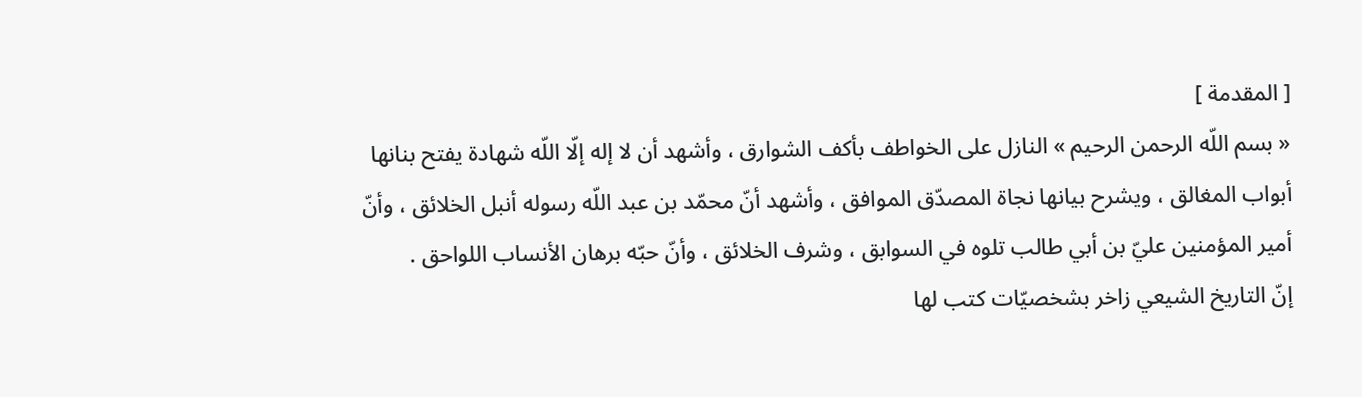[ المقدمة ]
« بسم اللّه الرحمن الرحيم » النازل على الخواطف بأكف الشوارق ، وأشهد أن لا إله إلّا اللّه شهادة يفتح بنانها أبواب المغالق ، ويشرح بيانها نجاة المصدّق الموافق ، وأشهد أنّ محمّد بن عبد اللّه رسوله أنبل الخلائق ، وأنّ أمير المؤمنين عليّ بن أبي طالب تلوه في السوابق ، وشرف الخلائق ، وأنّ حبّه برهان الأنساب اللواحق .
إنّ التاريخ الشيعي زاخر بشخصيّات كتب لها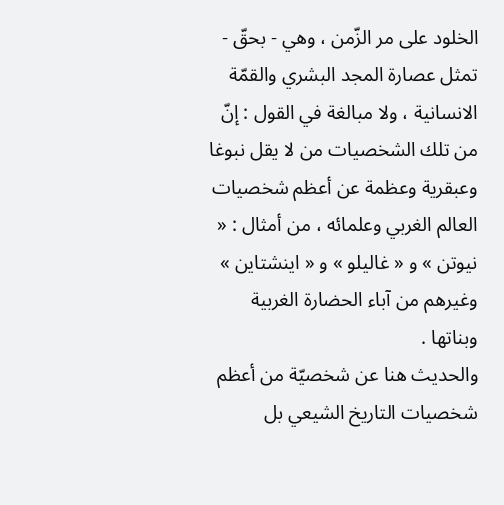الخلود على مر الزّمن ، وهي - بحقّ - تمثل عصارة المجد البشري والقمّة الانسانية ، ولا مبالغة في القول : إنّ من تلك الشخصيات من لا يقل نبوغا وعبقرية وعظمة عن أعظم شخصيات العالم الغربي وعلمائه ، من أمثال : « نيوتن » و « غاليلو » و « اينشتاين » وغيرهم من آباء الحضارة الغربية وبناتها .
والحديث هنا عن شخصيّة من أعظم شخصيات التاريخ الشيعي بل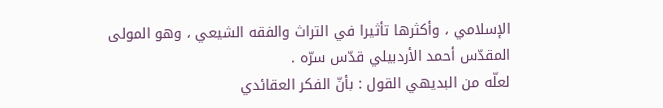الإسلامي ، وأكثرها تأثيرا في التراث والفقه الشيعي ، وهو المولى المقدّس أحمد الأردبيلي قدّس سرّه .
لعلّه من البديهي القول : بأنّ الفكر العقائدي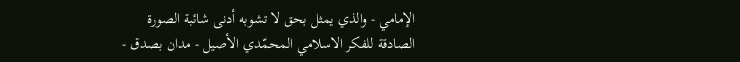الإمامي - والذي يمثل بحق لا تشوبه أدنى شائبة الصورة الصادقة للفكر الاسلامي المحمّدي الأصيل - مدان بصدق -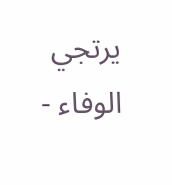يرتجي الوفاء -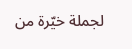لجملة خيّرة من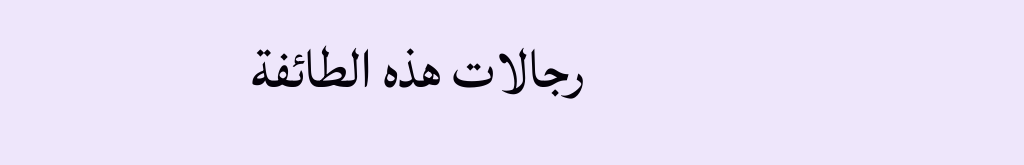رجالات هذه الطائفة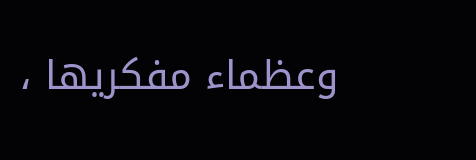وعظماء مفكريها ،